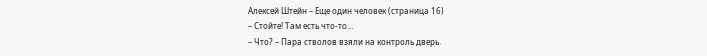Алексей Штейн – Еще один человек (страница 16)
– Стойте! Там есть что-то…
– Что? – Пара стволов взяли на контроль дверь.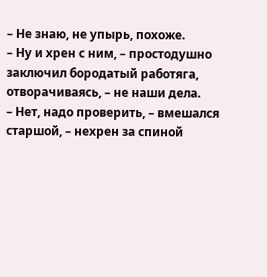– Не знаю, не упырь, похоже.
– Ну и хрен с ним, – простодушно заключил бородатый работяга, отворачиваясь, – не наши дела.
– Нет, надо проверить, – вмешался старшой, – нехрен за спиной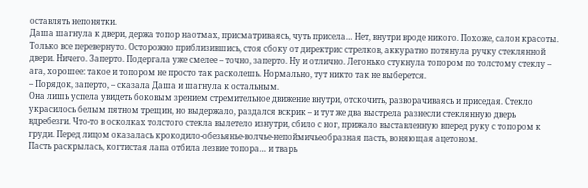оставлять непонятки.
Даша шагнула к двери, держа топор наотмах, присматриваясь, чуть присела… Нет, внутри вроде никого. Похоже, салон красоты. Только все перевернуто. Осторожно приблизившись, стоя сбоку от директрис стрелков, аккуратно потянула ручку стеклянной двери. Ничего. Заперто. Подергала уже смелее – точно, заперто. Ну и отлично. Легонько стукнула топором по толстому стеклу – ага, хорошее: такое и топором не просто так расколешь. Нормально, тут никто так не выберется.
– Порядок, заперто, – сказала Даша и шагнула к остальным.
Она лишь успела увидеть боковым зрением стремительное движение внутри, отскочить, разворачиваясь и приседая. Стекло украсилось белым пятном трещин, но выдержало, раздался вскрик – и тут же два выстрела разнесли стеклянную дверь вдребезги. Что-то в осколках толстого стекла вылетело изнутри, сбило с ног, прижало выставленную вперед руку с топором к груди. Перед лицом оказалась крокодило-обезьянье-волчье-непоймичьеобразная пасть, воняющая ацетоном.
Пасть раскрылась, когтистая лапа отбила лезвие топора… и тварь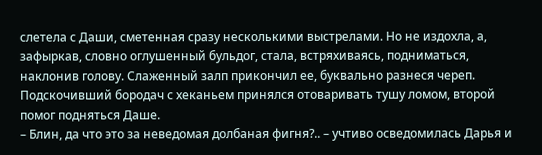слетела с Даши, сметенная сразу несколькими выстрелами. Но не издохла, а, зафыркав, словно оглушенный бульдог, стала, встряхиваясь, подниматься, наклонив голову. Слаженный залп прикончил ее, буквально разнеся череп. Подскочивший бородач с хеканьем принялся отоваривать тушу ломом, второй помог подняться Даше.
– Блин, да что это за неведомая долбаная фигня?.. – учтиво осведомилась Дарья и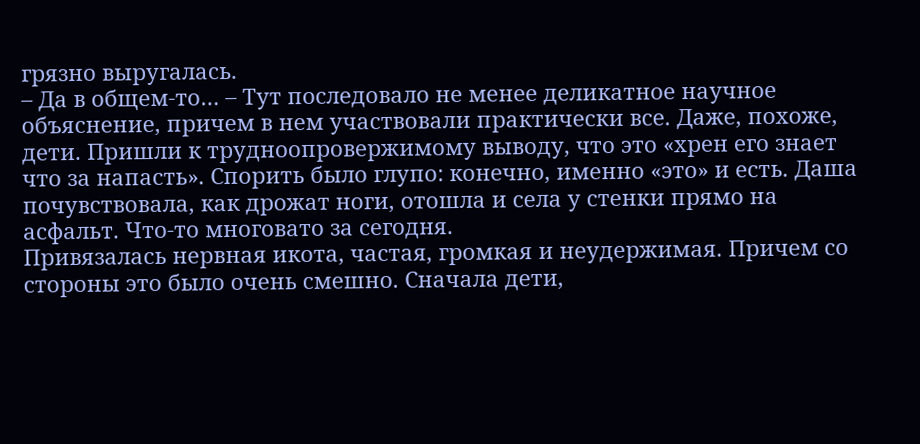грязно выругалась.
– Да в общем-то… – Тут последовало не менее деликатное научное объяснение, причем в нем участвовали практически все. Даже, похоже, дети. Пришли к трудноопровержимому выводу, что это «хрен его знает что за напасть». Спорить было глупо: конечно, именно «это» и есть. Даша почувствовала, как дрожат ноги, отошла и села у стенки прямо на асфальт. Что-то многовато за сегодня.
Привязалась нервная икота, частая, громкая и неудержимая. Причем со стороны это было очень смешно. Сначала дети,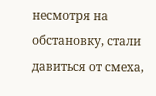несмотря на обстановку, стали давиться от смеха,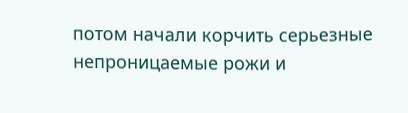потом начали корчить серьезные непроницаемые рожи и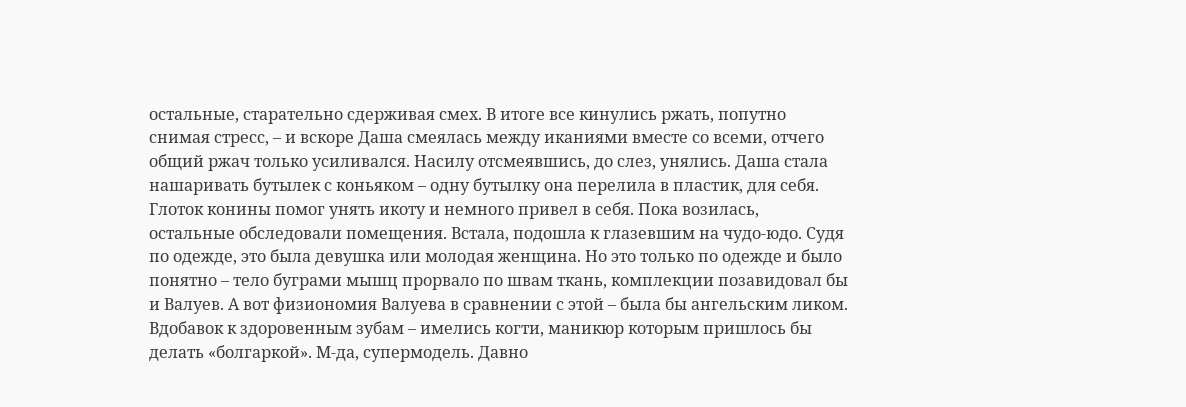остальные, старательно сдерживая смех. В итоге все кинулись ржать, попутно снимая стресс, – и вскоре Даша смеялась между иканиями вместе со всеми, отчего общий ржач только усиливался. Насилу отсмеявшись, до слез, унялись. Даша стала нашаривать бутылек с коньяком – одну бутылку она перелила в пластик, для себя. Глоток конины помог унять икоту и немного привел в себя. Пока возилась, остальные обследовали помещения. Встала, подошла к глазевшим на чудо-юдо. Судя по одежде, это была девушка или молодая женщина. Но это только по одежде и было понятно – тело буграми мышц прорвало по швам ткань, комплекции позавидовал бы и Валуев. А вот физиономия Валуева в сравнении с этой – была бы ангельским ликом. Вдобавок к здоровенным зубам – имелись когти, маникюр которым пришлось бы делать «болгаркой». М-да, супермодель. Давно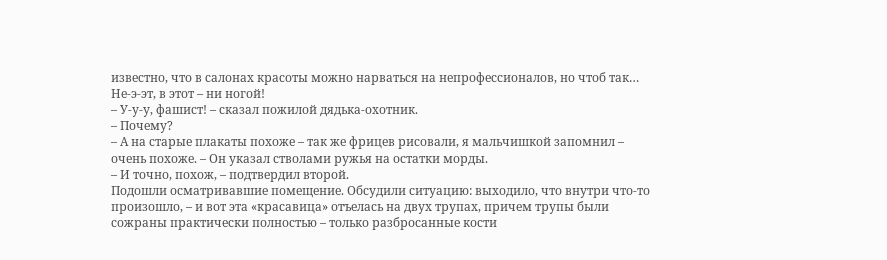известно, что в салонах красоты можно нарваться на непрофессионалов, но чтоб так… Не-э-эт, в этот – ни ногой!
– У-у-у, фашист! – сказал пожилой дядька-охотник.
– Почему?
– А на старые плакаты похоже – так же фрицев рисовали, я мальчишкой запомнил – очень похоже. – Он указал стволами ружья на остатки морды.
– И точно, похож, – подтвердил второй.
Подошли осматривавшие помещение. Обсудили ситуацию: выходило, что внутри что-то произошло, – и вот эта «красавица» отъелась на двух трупах, причем трупы были сожраны практически полностью – только разбросанные кости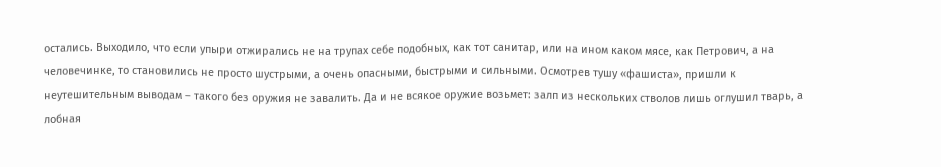остались. Выходило, что если упыри отжирались не на трупах себе подобных, как тот санитар, или на ином каком мясе, как Петрович, а на человечинке, то становились не просто шустрыми, а очень опасными, быстрыми и сильными. Осмотрев тушу «фашиста», пришли к неутешительным выводам – такого без оружия не завалить. Да и не всякое оружие возьмет: залп из нескольких стволов лишь оглушил тварь, а лобная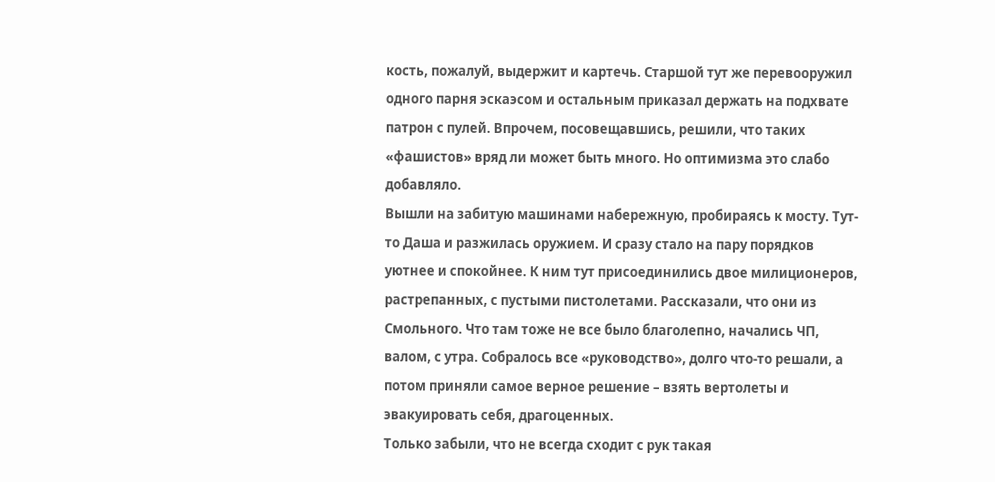кость, пожалуй, выдержит и картечь. Старшой тут же перевооружил одного парня эскаэсом и остальным приказал держать на подхвате патрон с пулей. Впрочем, посовещавшись, решили, что таких «фашистов» вряд ли может быть много. Но оптимизма это слабо добавляло.
Вышли на забитую машинами набережную, пробираясь к мосту. Тут-то Даша и разжилась оружием. И сразу стало на пару порядков уютнее и спокойнее. К ним тут присоединились двое милиционеров, растрепанных, с пустыми пистолетами. Рассказали, что они из Смольного. Что там тоже не все было благолепно, начались ЧП, валом, с утра. Собралось все «руководство», долго что-то решали, а потом приняли самое верное решение – взять вертолеты и эвакуировать себя, драгоценных.
Только забыли, что не всегда сходит с рук такая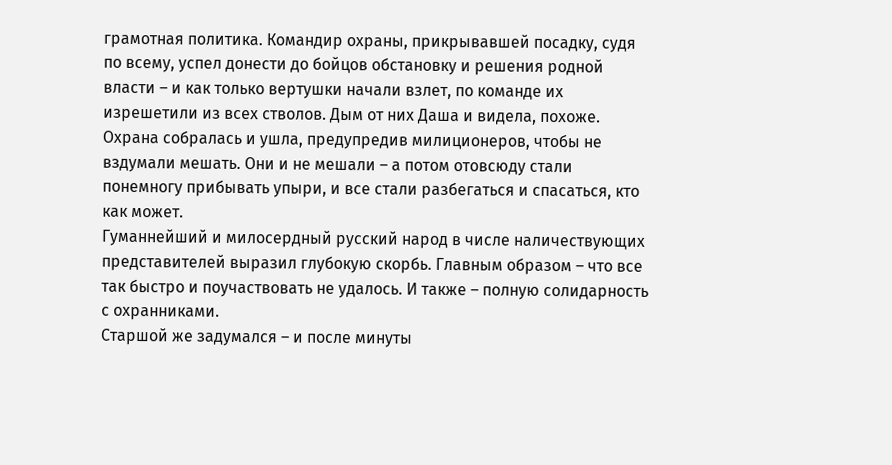грамотная политика. Командир охраны, прикрывавшей посадку, судя по всему, успел донести до бойцов обстановку и решения родной власти – и как только вертушки начали взлет, по команде их изрешетили из всех стволов. Дым от них Даша и видела, похоже. Охрана собралась и ушла, предупредив милиционеров, чтобы не вздумали мешать. Они и не мешали – а потом отовсюду стали понемногу прибывать упыри, и все стали разбегаться и спасаться, кто как может.
Гуманнейший и милосердный русский народ в числе наличествующих представителей выразил глубокую скорбь. Главным образом – что все так быстро и поучаствовать не удалось. И также – полную солидарность с охранниками.
Старшой же задумался – и после минуты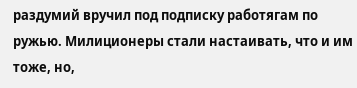раздумий вручил под подписку работягам по ружью. Милиционеры стали настаивать, что и им тоже, но,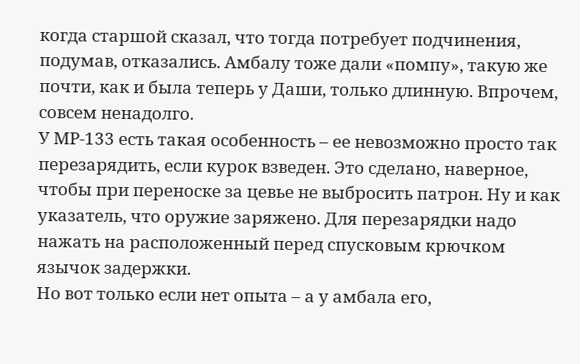когда старшой сказал, что тогда потребует подчинения, подумав, отказались. Амбалу тоже дали «помпу», такую же почти, как и была теперь у Даши, только длинную. Впрочем, совсем ненадолго.
У МР-133 есть такая особенность – ее невозможно просто так перезарядить, если курок взведен. Это сделано, наверное, чтобы при переноске за цевье не выбросить патрон. Ну и как указатель, что оружие заряжено. Для перезарядки надо нажать на расположенный перед спусковым крючком язычок задержки.
Но вот только если нет опыта – а у амбала его,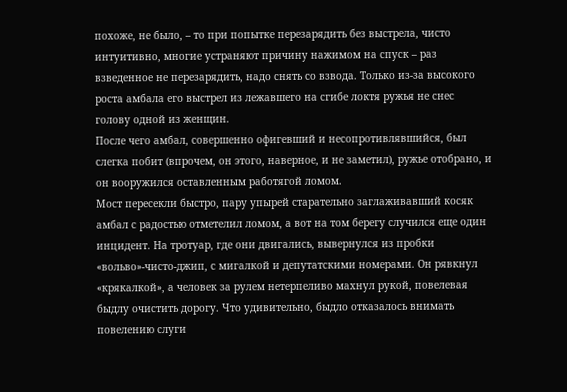похоже, не было, – то при попытке перезарядить без выстрела, чисто интуитивно, многие устраняют причину нажимом на спуск – раз взведенное не перезарядить, надо снять со взвода. Только из-за высокого роста амбала его выстрел из лежавшего на сгибе локтя ружья не снес голову одной из женщин.
После чего амбал, совершенно офигевший и несопротивлявшийся, был слегка побит (впрочем, он этого, наверное, и не заметил), ружье отобрано, и он вооружился оставленным работягой ломом.
Мост пересекли быстро, пару упырей старательно заглаживавший косяк амбал с радостью отметелил ломом, а вот на том берегу случился еще один инцидент. На тротуар, где они двигались, вывернулся из пробки «вольво»-чисто-джип, с мигалкой и депутатскими номерами. Он рявкнул «крякалкой», а человек за рулем нетерпеливо махнул рукой, повелевая быдлу очистить дорогу. Что удивительно, быдло отказалось внимать повелению слуги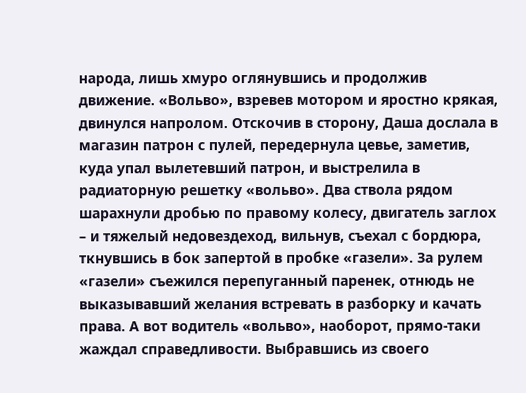народа, лишь хмуро оглянувшись и продолжив движение. «Вольво», взревев мотором и яростно крякая, двинулся напролом. Отскочив в сторону, Даша дослала в магазин патрон с пулей, передернула цевье, заметив, куда упал вылетевший патрон, и выстрелила в радиаторную решетку «вольво». Два ствола рядом шарахнули дробью по правому колесу, двигатель заглох – и тяжелый недовездеход, вильнув, съехал с бордюра, ткнувшись в бок запертой в пробке «газели». За рулем «газели» съежился перепуганный паренек, отнюдь не выказывавший желания встревать в разборку и качать права. А вот водитель «вольво», наоборот, прямо-таки жаждал справедливости. Выбравшись из своего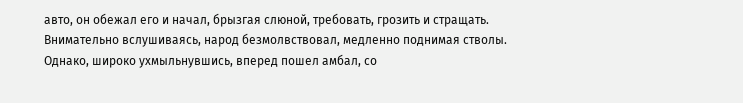авто, он обежал его и начал, брызгая слюной, требовать, грозить и стращать.
Внимательно вслушиваясь, народ безмолвствовал, медленно поднимая стволы.
Однако, широко ухмыльнувшись, вперед пошел амбал, со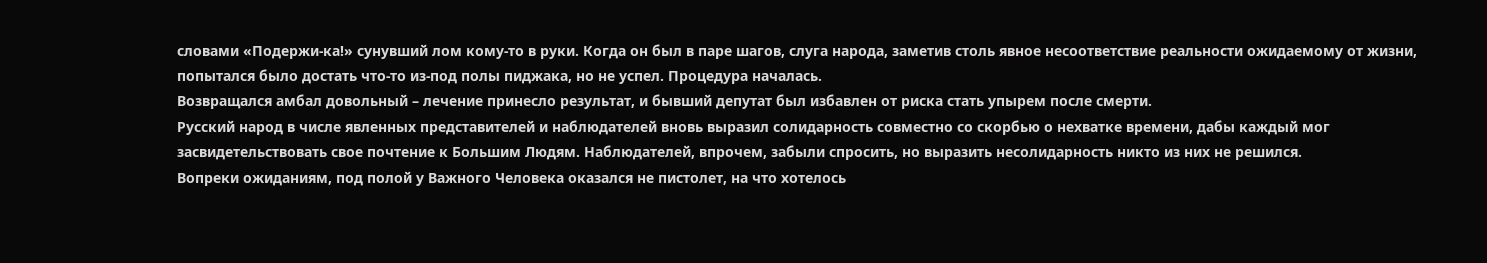словами «Подержи-ка!» сунувший лом кому-то в руки. Когда он был в паре шагов, слуга народа, заметив столь явное несоответствие реальности ожидаемому от жизни, попытался было достать что-то из-под полы пиджака, но не успел. Процедура началась.
Возвращался амбал довольный – лечение принесло результат, и бывший депутат был избавлен от риска стать упырем после смерти.
Русский народ в числе явленных представителей и наблюдателей вновь выразил солидарность совместно со скорбью о нехватке времени, дабы каждый мог засвидетельствовать свое почтение к Большим Людям. Наблюдателей, впрочем, забыли спросить, но выразить несолидарность никто из них не решился.
Вопреки ожиданиям, под полой у Важного Человека оказался не пистолет, на что хотелось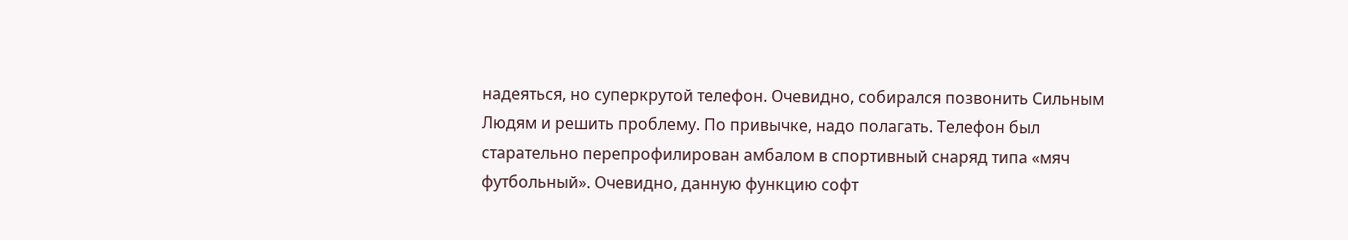надеяться, но суперкрутой телефон. Очевидно, собирался позвонить Сильным Людям и решить проблему. По привычке, надо полагать. Телефон был старательно перепрофилирован амбалом в спортивный снаряд типа «мяч футбольный». Очевидно, данную функцию софт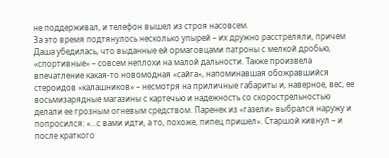не поддерживал, и телефон вышел из строя насовсем.
За это время подтянулось несколько упырей – их дружно расстреляли, причем Даша убедилась, что выданные ей ормаговцами патроны с мелкой дробью, «спортивные» – совсем неплохи на малой дальности. Также произвела впечатление какая-то новомодная «сайга», напоминавшая обожравшийся стероидов «калашников» – несмотря на приличные габариты и, наверное, вес, ее восьмизарядные магазины с картечью и надежность со скорострельностью делали ее грозным огневым средством. Паренек из «газели» выбрался наружу и попросился: «…с вами идти, а то, похоже, пипец пришел». Старшой кивнул – и после краткого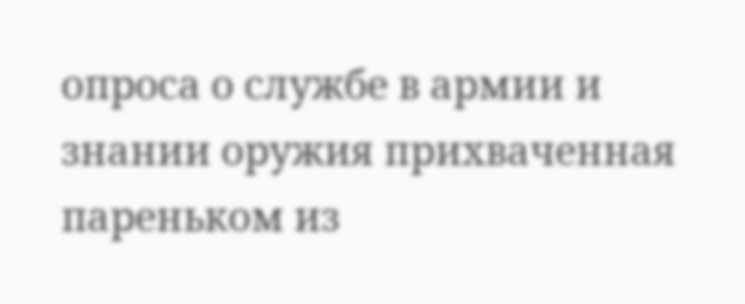опроса о службе в армии и знании оружия прихваченная пареньком из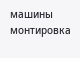машины монтировка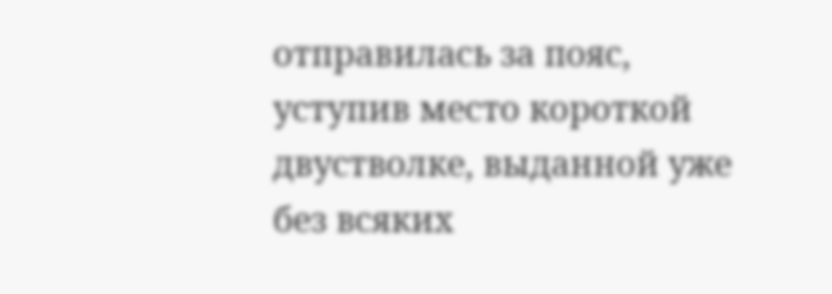отправилась за пояс, уступив место короткой двустволке, выданной уже без всяких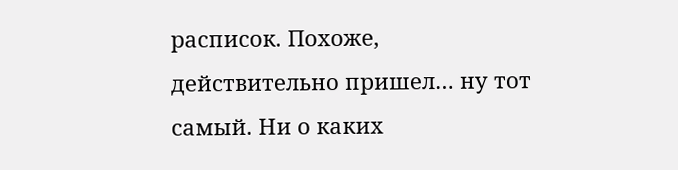расписок. Похоже, действительно пришел… ну тот самый. Ни о каких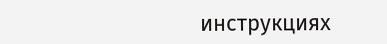инструкциях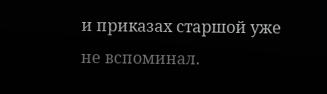и приказах старшой уже не вспоминал.